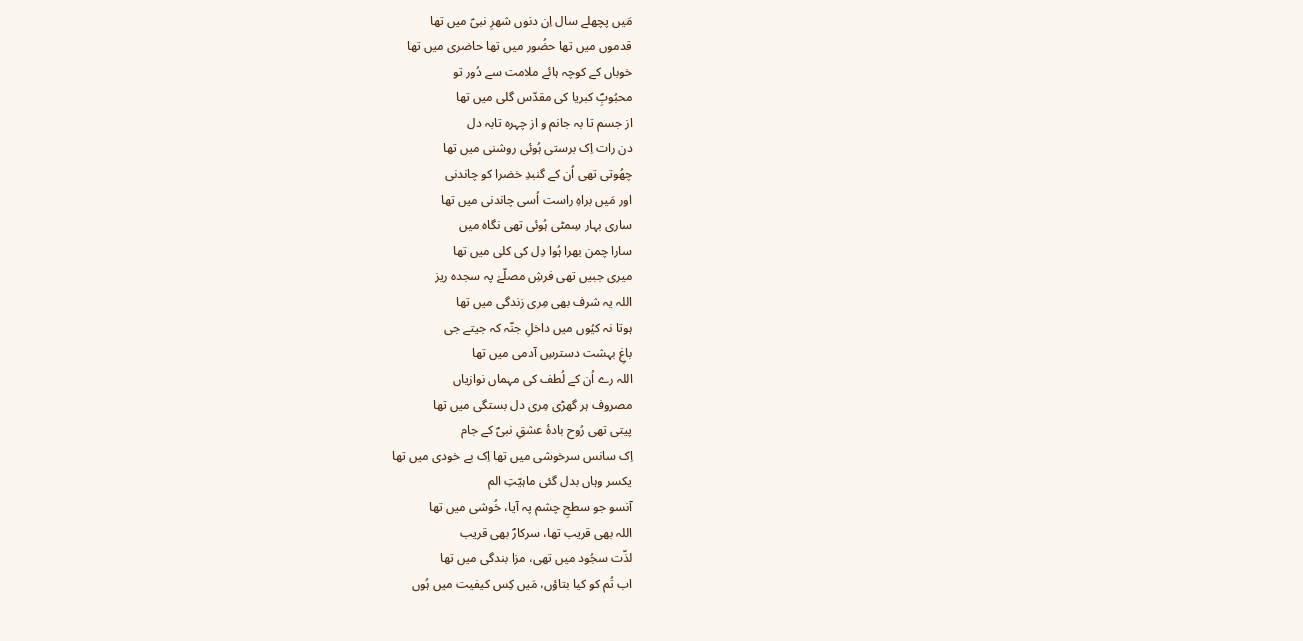مَیں پچھلے سال اِن دنوں شھرِ نبیؑ میں تھا
قدموں میں تھا حضُور میں تھا حاضری میں تھا
خوباں کے کوچہ ہائے ملامت سے دُور تو
محبُوبِؐ کبریا کی مقدّس گلی میں تھا
از جسم تا بہ جانم و از چہرہ تابہ دل
دن رات اِک برستی ہُوئی روشنی میں تھا
چھُوتی تھی اُن کے گنبدِ خضرا کو چاندنی
اور مَیں براہِ راست اُسی چاندنی میں تھا
ساری بہار سِمٹی ہُوئی تھی نگاہ میں
سارا چمن بھرا ہُوا دِل کی کلی میں تھا
میری جبیں تھی فرشِ مصلّےٰ پہ سجدہ ریز
اللہ یہ شرف بھی مِری زندگی میں تھا
ہوتا نہ کیُوں میں داخلِ جنّہ کہ جیتے جی
باغِ بہشت دسترسِ آدمی میں تھا
اللہ رے اُن کے لُطف کی مہماں نوازیاں
مصروف ہر گھڑی مِری دل بستگی میں تھا
پیتی تھی رُوح بادۂ عشقِ نبیؐ کے جام
اِک سانس سرخوشی میں تھا اِک بے خودی میں تھا
یکسر وہاں بدل گئی ماہیّتِ الم
آنسو جو سطحِ چشم پہ آیا، خُوشی میں تھا
اللہ بھی قریب تھا، سرکارؐ بھی قریب
لذّت سجُود میں تھی، مزا بندگی میں تھا
اب تُم کو کیا بتاؤں، مَیں کِس کیفیت میں ہُوں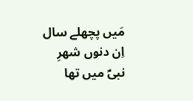مَیں پچھلے سال اِن دنوں شھرِ نبیؐ میں تھا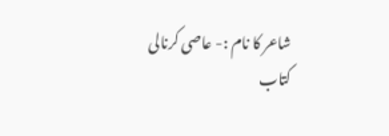شاعر کا نام :- عاصی کرنالی
کتاب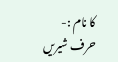کا نام :- حرف شیریں